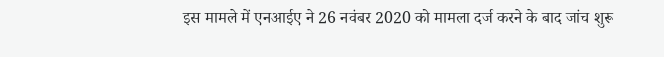इस मामले में एनआईए ने 26 नवंबर 2020 को मामला दर्ज करने के बाद जांच शुरू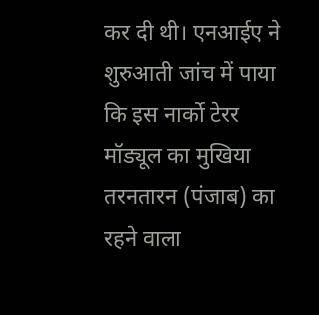कर दी थी। एनआईए ने शुरुआती जांच में पाया कि इस नार्को टेरर मॉड्यूल का मुखिया तरनतारन (पंजाब) का रहने वाला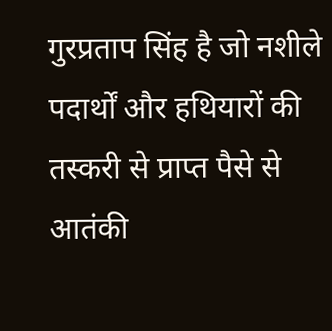गुरप्रताप सिंह है जो नशीले पदार्थों और हथियारों की तस्करी से प्राप्त पैसे से आतंकी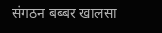संगठन बब्बर खालसा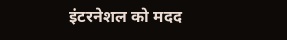इंटरनेशल को मदद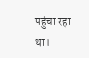पहुंचा रहा था।